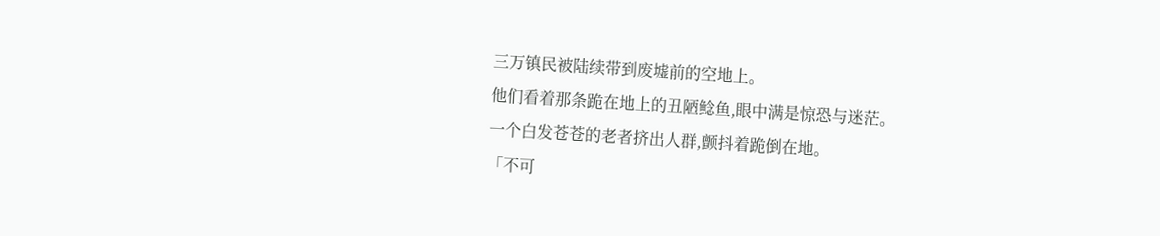三万镇民被陆续带到废墟前的空地上。
他们看着那条跪在地上的丑陋鲶鱼,眼中满是惊恐与迷茫。
一个白发苍苍的老者挤出人群,颤抖着跪倒在地。
「不可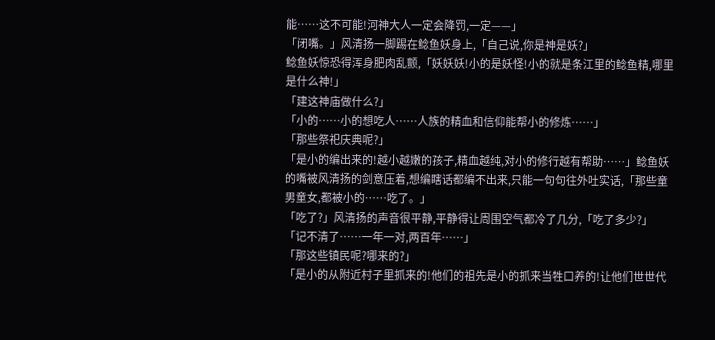能……这不可能!河神大人一定会降罚,一定——」
「闭嘴。」风清扬一脚踢在鲶鱼妖身上,「自己说,你是神是妖?」
鲶鱼妖惊恐得浑身肥肉乱颤,「妖妖妖!小的是妖怪!小的就是条江里的鲶鱼精,哪里是什么神!」
「建这神庙做什么?」
「小的……小的想吃人……人族的精血和信仰能帮小的修炼……」
「那些祭祀庆典呢?」
「是小的编出来的!越小越嫩的孩子,精血越纯,对小的修行越有帮助……」鲶鱼妖的嘴被风清扬的剑意压着,想编瞎话都编不出来,只能一句句往外吐实话,「那些童男童女,都被小的……吃了。」
「吃了?」风清扬的声音很平静,平静得让周围空气都冷了几分,「吃了多少?」
「记不清了……一年一对,两百年……」
「那这些镇民呢?哪来的?」
「是小的从附近村子里抓来的!他们的祖先是小的抓来当牲口养的!让他们世世代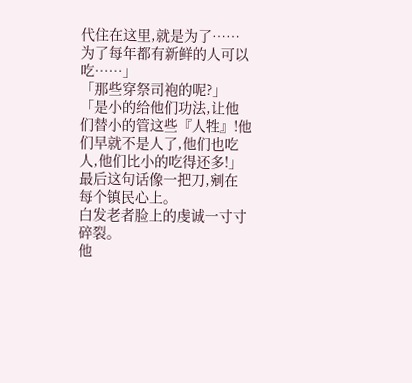代住在这里,就是为了……为了每年都有新鲜的人可以吃……」
「那些穿祭司袍的呢?」
「是小的给他们功法,让他们替小的管这些『人牲』!他们早就不是人了,他们也吃人,他们比小的吃得还多!」
最后这句话像一把刀,剜在每个镇民心上。
白发老者脸上的虔诚一寸寸碎裂。
他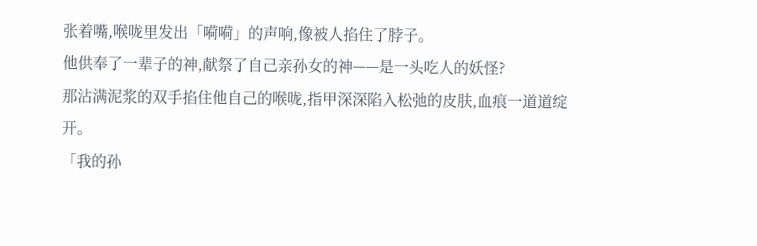张着嘴,喉咙里发出「嗬嗬」的声响,像被人掐住了脖子。
他供奉了一辈子的神,献祭了自己亲孙女的神——是一头吃人的妖怪?
那沾满泥浆的双手掐住他自己的喉咙,指甲深深陷入松弛的皮肤,血痕一道道绽开。
「我的孙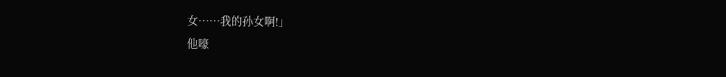女……我的孙女啊!」
他嚎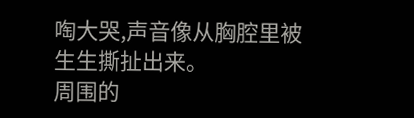啕大哭,声音像从胸腔里被生生撕扯出来。
周围的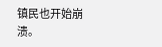镇民也开始崩溃。